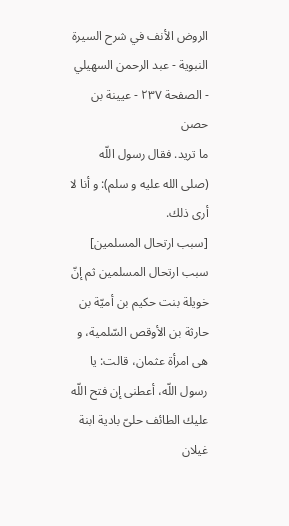الروض الأنف في شرح السيرة النبوية - عبد الرحمن السهيلي - الصفحة ٢٣٧ - عيينة بن حصن
ما تريد. فقال رسول اللّه (صلى الله عليه و سلم): و أنا لا أرى ذلك.
[سبب ارتحال المسلمين]
سبب ارتحال المسلمين ثم إنّ خويلة بنت حكيم بن أميّة بن حارثة بن الأوقص السّلمية، و هى امرأة عثمان، قالت: يا رسول اللّه، أعطنى إن فتح اللّه عليك الطائف حلىّ بادية ابنة غيلان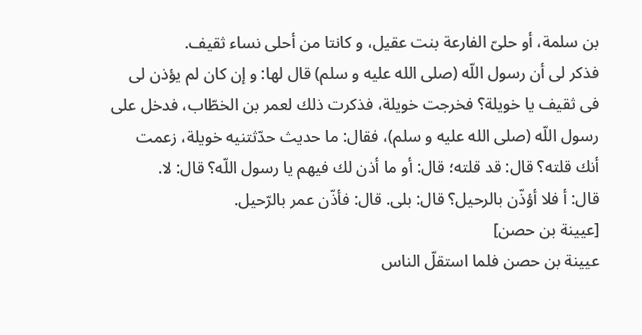بن سلمة، أو حلىّ الفارعة بنت عقيل، و كانتا من أحلى نساء ثقيف.
فذكر لى أن رسول اللّه (صلى الله عليه و سلم) قال لها: و إن كان لم يؤذن لى فى ثقيف يا خويلة؟ فخرجت خويلة، فذكرت ذلك لعمر بن الخطّاب، فدخل على رسول اللّه (صلى الله عليه و سلم)، فقال: ما حديث حدّثتنيه خويلة، زعمت أنك قلته؟ قال: قد قلته؛ قال: أو ما أذن لك فيهم يا رسول اللّه؟ قال: لا.
قال: أ فلا أؤذّن بالرحيل؟ قال: بلى. قال: فأذّن عمر بالرّحيل.
[عيينة بن حصن]
عيينة بن حصن فلما استقلّ الناس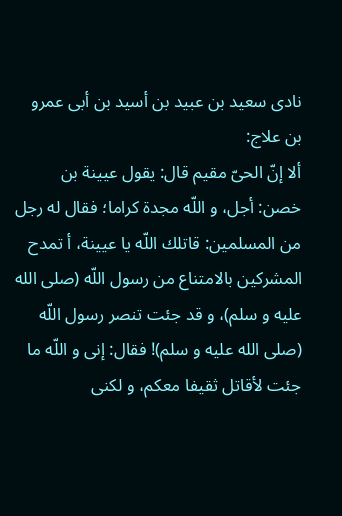نادى سعيد بن عبيد بن أسيد بن أبى عمرو بن علاج:
ألا إنّ الحىّ مقيم قال: يقول عيينة بن خصن: أجل، و اللّه مجدة كراما؛ فقال له رجل من المسلمين: قاتلك اللّه يا عيينة، أ تمدح المشركين بالامتناع من رسول اللّه (صلى الله عليه و سلم)، و قد جئت تنصر رسول اللّه (صلى الله عليه و سلم)! فقال: إنى و اللّه ما جئت لأقاتل ثقيفا معكم، و لكنى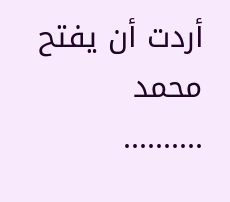أردت أن يفتح محمد
..........